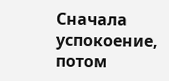Сначала успокоение, потом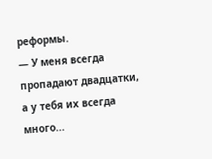реформы.
— У меня всегда пропадают двадцатки, а у тебя их всегда много...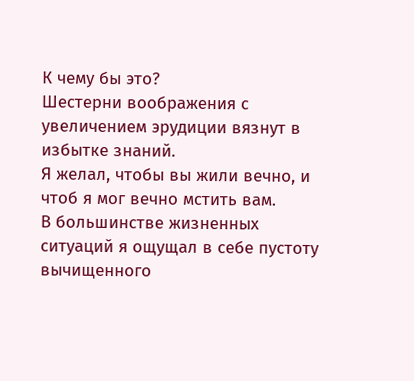К чему бы это?
Шестерни воображения с увеличением эрудиции вязнут в избытке знаний.
Я желал, чтобы вы жили вечно, и чтоб я мог вечно мстить вам.
В большинстве жизненных ситуаций я ощущал в себе пустоту вычищенного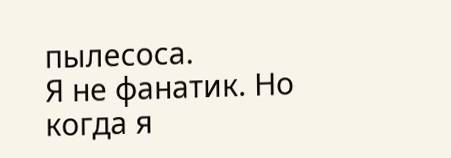пылесоса.
Я не фанатик. Но когда я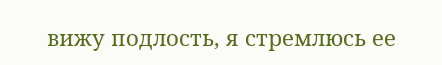вижу подлость, я стремлюсь ее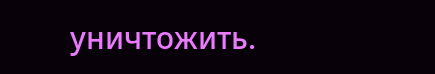уничтожить.